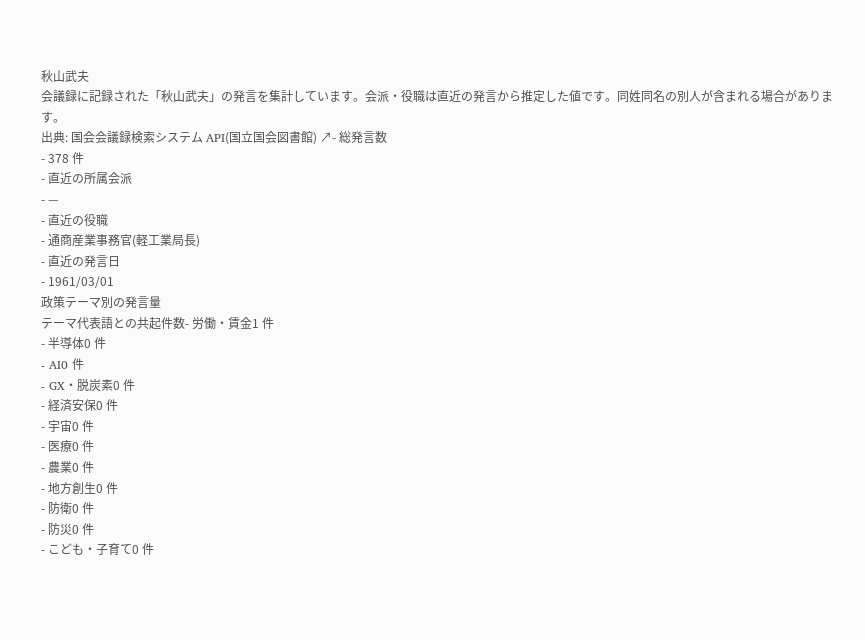秋山武夫
会議録に記録された「秋山武夫」の発言を集計しています。会派・役職は直近の発言から推定した値です。同姓同名の別人が含まれる場合があります。
出典: 国会会議録検索システム API(国立国会図書館) ↗- 総発言数
- 378 件
- 直近の所属会派
- —
- 直近の役職
- 通商産業事務官(軽工業局長)
- 直近の発言日
- 1961/03/01
政策テーマ別の発言量
テーマ代表語との共起件数- 労働・賃金1 件
- 半導体0 件
- AI0 件
- GX・脱炭素0 件
- 経済安保0 件
- 宇宙0 件
- 医療0 件
- 農業0 件
- 地方創生0 件
- 防衛0 件
- 防災0 件
- こども・子育て0 件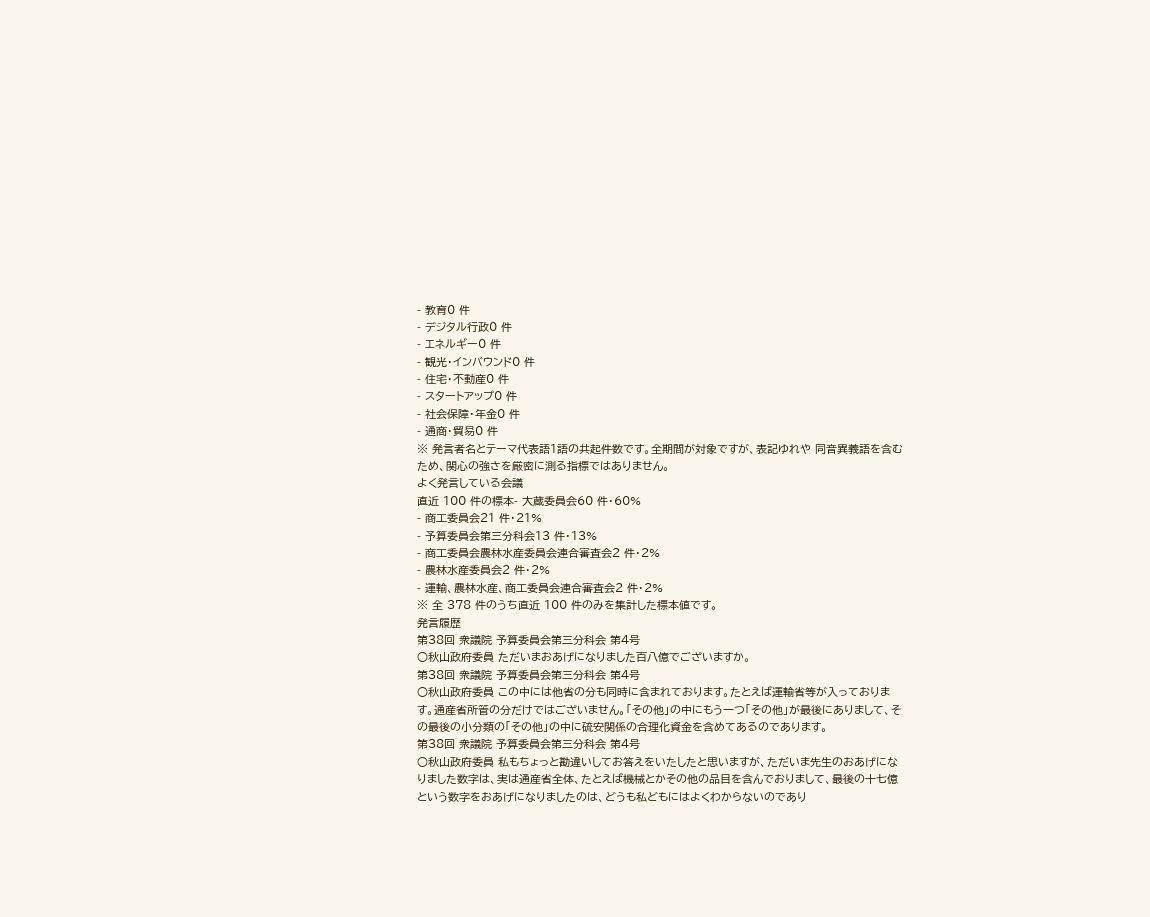- 教育0 件
- デジタル行政0 件
- エネルギー0 件
- 観光・インバウンド0 件
- 住宅・不動産0 件
- スタートアップ0 件
- 社会保障・年金0 件
- 通商・貿易0 件
※ 発言者名とテーマ代表語1語の共起件数です。全期間が対象ですが、表記ゆれや 同音異義語を含むため、関心の強さを厳密に測る指標ではありません。
よく発言している会議
直近 100 件の標本- 大蔵委員会60 件・60%
- 商工委員会21 件・21%
- 予算委員会第三分科会13 件・13%
- 商工委員会農林水産委員会連合審査会2 件・2%
- 農林水産委員会2 件・2%
- 運輸、農林水産、商工委員会連合審査会2 件・2%
※ 全 378 件のうち直近 100 件のみを集計した標本値です。
発言履歴
第38回 衆議院 予算委員会第三分科会 第4号
○秋山政府委員 ただいまおあげになりました百八億でございますか。
第38回 衆議院 予算委員会第三分科会 第4号
○秋山政府委員 この中には他省の分も同時に含まれております。たとえば運輸省等が入っております。通産省所管の分だけではございません。「その他」の中にもう一つ「その他」が最後にありまして、その最後の小分類の「その他」の中に硫安関係の合理化資金を含めてあるのであります。
第38回 衆議院 予算委員会第三分科会 第4号
○秋山政府委員 私もちょっと勘違いしてお答えをいたしたと思いますが、ただいま先生のおあげになりました数字は、実は通産省全体、たとえば機械とかその他の品目を含んでおりまして、最後の十七億という数字をおあげになりましたのは、どうも私どもにはよくわからないのであり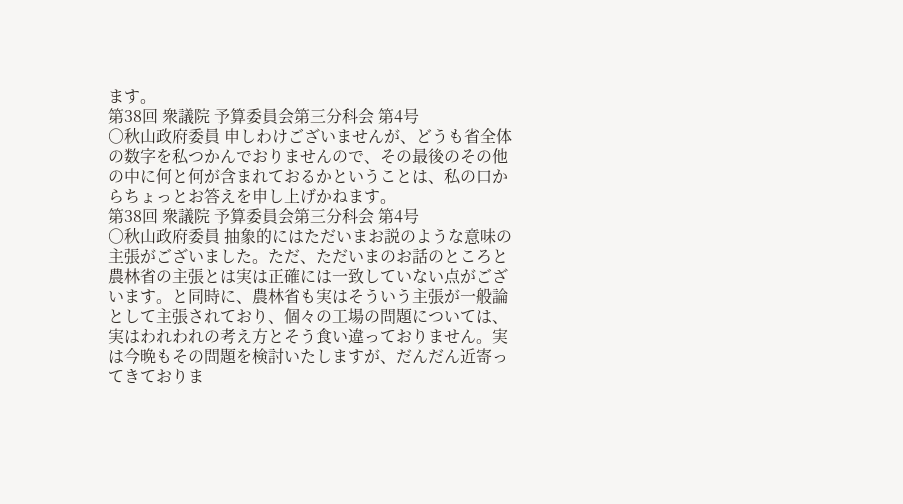ます。
第38回 衆議院 予算委員会第三分科会 第4号
○秋山政府委員 申しわけございませんが、どうも省全体の数字を私つかんでおりませんので、その最後のその他の中に何と何が含まれておるかということは、私の口からちょっとお答えを申し上げかねます。
第38回 衆議院 予算委員会第三分科会 第4号
○秋山政府委員 抽象的にはただいまお説のような意味の主張がございました。ただ、ただいまのお話のところと農林省の主張とは実は正確には一致していない点がございます。と同時に、農林省も実はそういう主張が一般論として主張されており、個々の工場の問題については、実はわれわれの考え方とそう食い違っておりません。実は今晩もその問題を検討いたしますが、だんだん近寄ってきておりま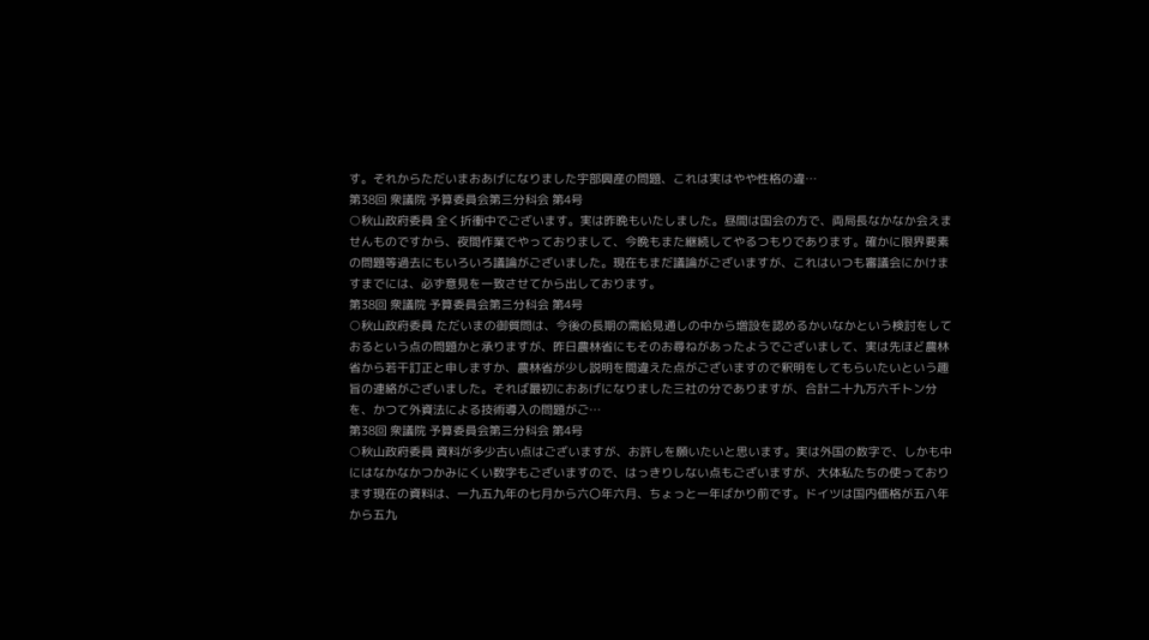す。それからただいまおあげになりました宇部興産の問題、これは実はやや性格の違…
第38回 衆議院 予算委員会第三分科会 第4号
○秋山政府委員 全く折衝中でございます。実は昨晩もいたしました。昼間は国会の方で、両局長なかなか会えませんものですから、夜間作業でやっておりまして、今晩もまた継続してやるつもりであります。確かに限界要素の問題等過去にもいろいろ議論がございました。現在もまだ議論がございますが、これはいつも審議会にかけますまでには、必ず意見を一致させてから出しております。
第38回 衆議院 予算委員会第三分科会 第4号
○秋山政府委員 ただいまの御質問は、今後の長期の需給見通しの中から増設を認めるかいなかという検討をしておるという点の問題かと承りますが、昨日農林省にもそのお尋ねがあったようでございまして、実は先ほど農林省から若干訂正と申しますか、農林省が少し説明を間違えた点がございますので釈明をしてもらいたいという趣旨の連絡がございました。それば最初におあげになりました三社の分でありますが、合計二十九万六千トン分を、かつて外資法による技術導入の問題がご…
第38回 衆議院 予算委員会第三分科会 第4号
○秋山政府委員 資料が多少古い点はございますが、お許しを願いたいと思います。実は外国の数字で、しかも中にはなかなかつかみにくい数字もございますので、はっきりしない点もございますが、大体私たちの使っております現在の資料は、一九五九年の七月から六〇年六月、ちょっと一年ばかり前です。ドイツは国内価格が五八年から五九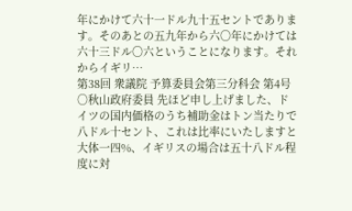年にかけて六十一ドル九十五セントであります。そのあとの五九年から六〇年にかけては六十三ドル〇六ということになります。それからイギリ…
第38回 衆議院 予算委員会第三分科会 第4号
○秋山政府委員 先ほど申し上げました、ドイツの国内価格のうち補助金はトン当たりで八ドル十セント、これは比率にいたしますと大体一四%、イギリスの場合は五十八ドル程度に対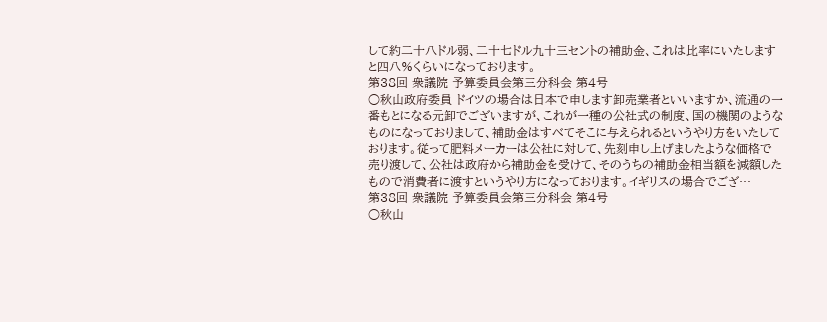して約二十八ドル弱、二十七ドル九十三セントの補助金、これは比率にいたしますと四八%くらいになっております。
第38回 衆議院 予算委員会第三分科会 第4号
○秋山政府委員 ドイツの場合は日本で申します卸売業者といいますか、流通の一番もとになる元卸でございますが、これが一種の公社式の制度、国の機関のようなものになっておりまして、補助金はすべてそこに与えられるというやり方をいたしております。従って肥料メーカーは公社に対して、先刻申し上げましたような価格で売り渡して、公社は政府から補助金を受けて、そのうちの補助金相当額を減額したもので消費者に渡すというやり方になっております。イギリスの場合でござ…
第38回 衆議院 予算委員会第三分科会 第4号
○秋山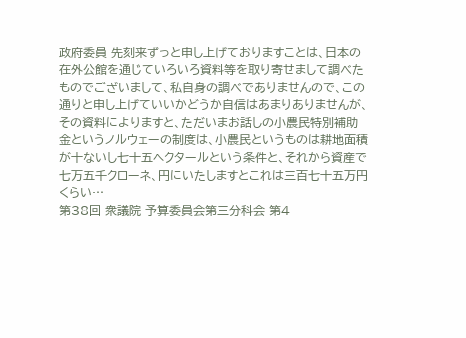政府委員 先刻来ずっと申し上げておりますことは、日本の在外公館を通じていろいろ資料等を取り寄せまして調べたものでございまして、私自身の調べでありませんので、この通りと申し上げていいかどうか自信はあまりありませんが、その資料によりますと、ただいまお話しの小農民特別補助金というノルウェーの制度は、小農民というものは耕地面積が十ないし七十五ヘクタールという条件と、それから資産で七万五千クローネ、円にいたしますとこれは三百七十五万円くらい…
第38回 衆議院 予算委員会第三分科会 第4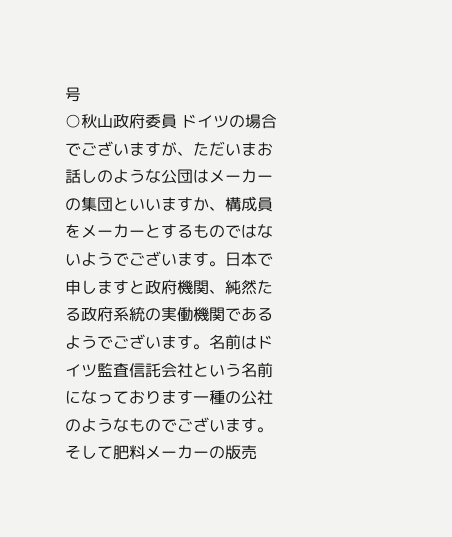号
○秋山政府委員 ドイツの場合でございますが、ただいまお話しのような公団はメーカーの集団といいますか、構成員をメーカーとするものではないようでございます。日本で申しますと政府機関、純然たる政府系統の実働機関であるようでございます。名前はドイツ監査信託会社という名前になっております一種の公社のようなものでございます。そして肥料メーカーの版売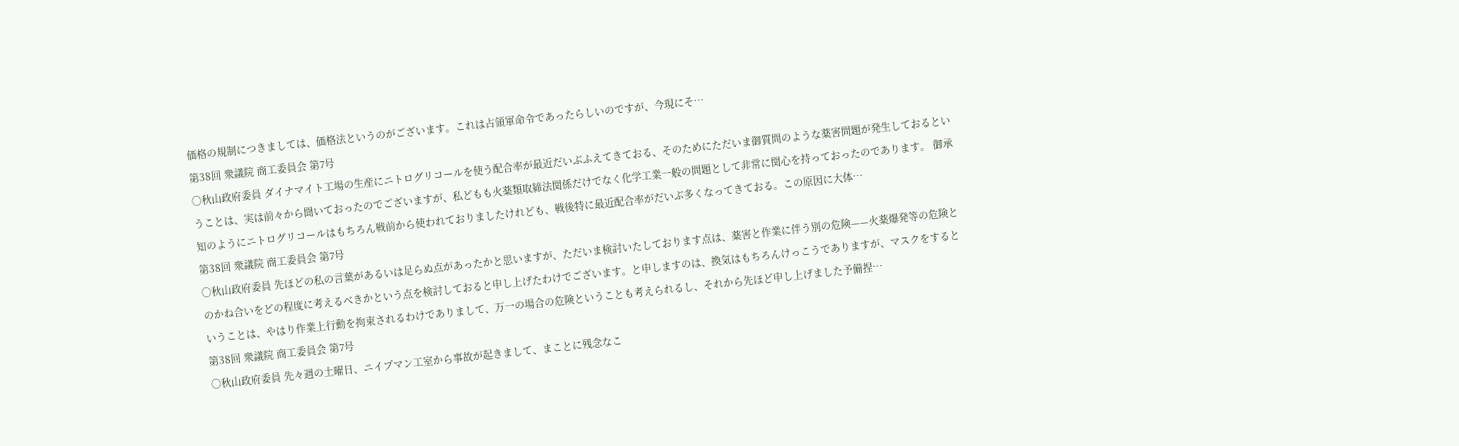価格の規制につきましては、価格法というのがございます。これは占領軍命令であったらしいのですが、今現にそ…
第38回 衆議院 商工委員会 第7号
○秋山政府委員 ダイナマイト工場の生産にニトログリコールを使う配合率が最近だいぶふえてきておる、そのためにただいま御質問のような薬害問題が発生しておるということは、実は前々から聞いておったのでございますが、私どもも火薬類取締法関係だけでなく化学工業一般の問題として非常に関心を持っておったのであります。 御承知のようにニトログリコールはもちろん戦前から使われておりましたけれども、戦後特に最近配合率がだいぶ多くなってきておる。この原因に大体…
第38回 衆議院 商工委員会 第7号
○秋山政府委員 先ほどの私の言葉があるいは足らぬ点があったかと思いますが、ただいま検討いたしております点は、薬害と作業に伴う別の危険——火薬爆発等の危険とのかね合いをどの程度に考えるべきかという点を検討しておると申し上げたわけでございます。と申しますのは、換気はもちろんけっこうでありますが、マスクをするということは、やはり作業上行動を拘束されるわけでありまして、万一の場合の危険ということも考えられるし、それから先ほど申し上げました予備捏…
第38回 衆議院 商工委員会 第7号
○秋山政府委員 先々週の土曜日、ニイプマン工室から事故が起きまして、まことに残念なこ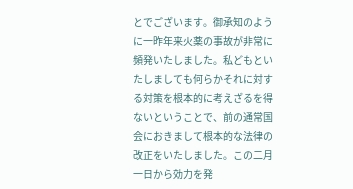とでございます。御承知のように一昨年来火薬の事故が非常に頻発いたしました。私どもといたしましても何らかそれに対する対策を根本的に考えざるを得ないということで、前の通常国会におきまして根本的な法律の改正をいたしました。この二月一日から効力を発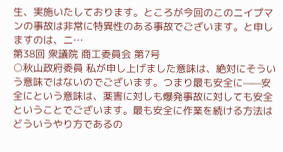生、実施いたしております。ところが今回のこのニイプマンの事故は非常に特異性のある事故でございます。と申しますのは、ニ…
第38回 衆議院 商工委員会 第7号
○秋山政府委員 私が申し上げました意味は、絶対にそういう意味ではないのでございます。つまり最も安全に——安全にという意味は、薬害に対しも爆発事故に対しても安全ということでございます。最も安全に作業を続ける方法はどういうやり方であるの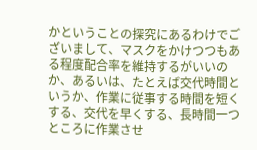かということの探究にあるわけでございまして、マスクをかけつつもある程度配合率を維持するがいいのか、あるいは、たとえば交代時間というか、作業に従事する時間を短くする、交代を早くする、長時間一つところに作業させ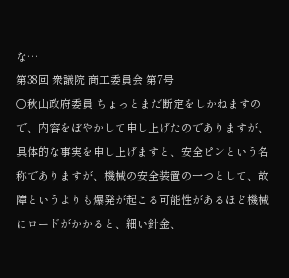な…
第38回 衆議院 商工委員会 第7号
○秋山政府委員 ちょっとまだ断定をしかねますので、内容をぼやかして申し上げたのでありますが、具体的な事実を申し上げますと、安全ピンという名称でありますが、機械の安全装置の一つとして、故障というよりも爆発が起こる可能性があるほど機械にロードがかかると、細い針金、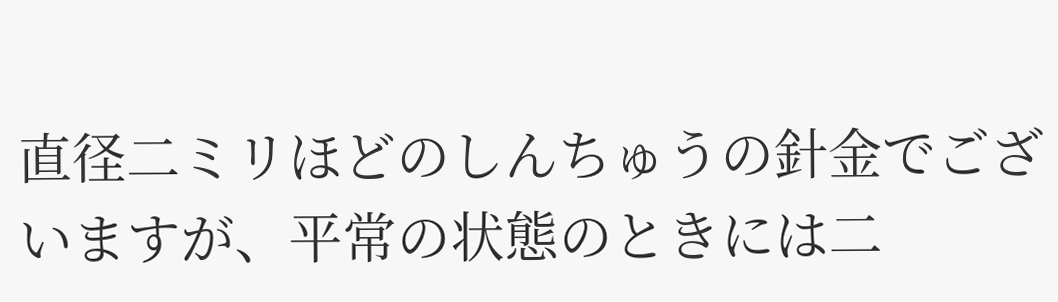直径二ミリほどのしんちゅうの針金でございますが、平常の状態のときには二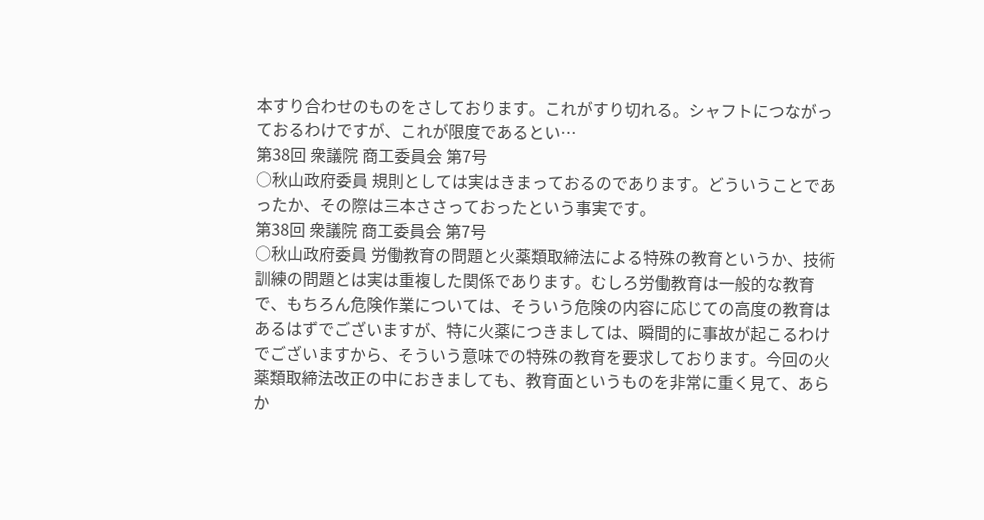本すり合わせのものをさしております。これがすり切れる。シャフトにつながっておるわけですが、これが限度であるとい…
第38回 衆議院 商工委員会 第7号
○秋山政府委員 規則としては実はきまっておるのであります。どういうことであったか、その際は三本ささっておったという事実です。
第38回 衆議院 商工委員会 第7号
○秋山政府委員 労働教育の問題と火薬類取締法による特殊の教育というか、技術訓練の問題とは実は重複した関係であります。むしろ労働教育は一般的な教育で、もちろん危険作業については、そういう危険の内容に応じての高度の教育はあるはずでございますが、特に火薬につきましては、瞬間的に事故が起こるわけでございますから、そういう意味での特殊の教育を要求しております。今回の火薬類取締法改正の中におきましても、教育面というものを非常に重く見て、あらか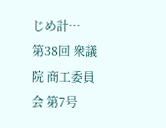じめ計…
第38回 衆議院 商工委員会 第7号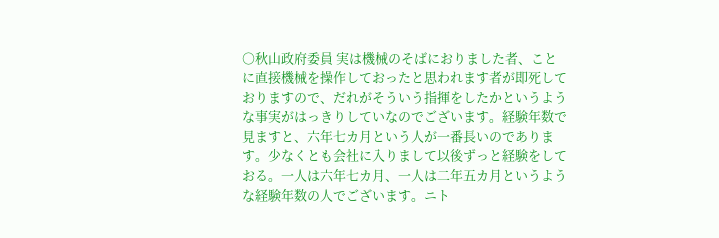○秋山政府委員 実は機械のそばにおりました者、ことに直接機械を操作しておったと思われます者が即死しておりますので、だれがそういう指揮をしたかというような事実がはっきりしていなのでございます。経験年数で見ますと、六年七カ月という人が一番長いのであります。少なくとも会社に入りまして以後ずっと経験をしておる。一人は六年七カ月、一人は二年五カ月というような経験年数の人でございます。ニト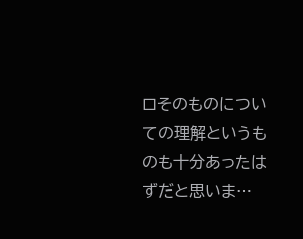ロそのものについての理解というものも十分あったはずだと思いま…